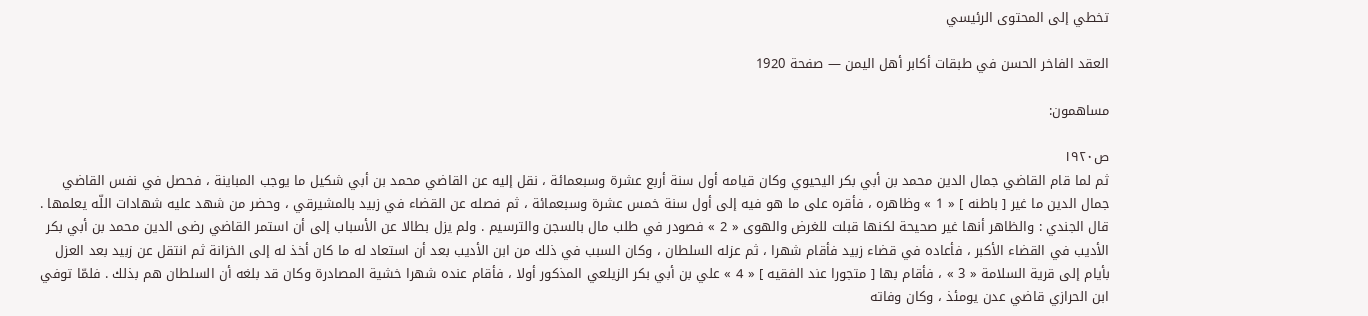تخطي إلى المحتوى الرئيسي

العقد الفاخر الحسن في طبقات أكابر أهل اليمن — صفحة 1920

مساهمون:

ص١٩٢٠
ثم لما قام القاضي جمال الدين محمد بن أبي بكر اليحيوي وكان قيامه أول سنة أربع عشرة وسبعمائة ، نقل إليه عن القاضي محمد بن أبي شكيل ما يوجب المباينة ، فحصل في نفس القاضي جمال الدين ما غير [ باطنه ] « 1 » وظاهره ، فأقره على ما هو فيه إلى أول سنة خمس عشرة وسبعمائة ، ثم فصله عن القضاء في زبيد بالمشيرقي ، وحضر من شهد عليه شهادات اللّه يعلمها . قال الجندي : والظاهر أنها غير صحيحة لكنها قبلت للغرض والهوى « 2 » فصودر في طلب مال بالسجن والترسيم . ولم يزل بطالا عن الأسباب إلى أن استمر القاضي رضى الدين محمد بن أبي بكر الأديب في القضاء الأكبر ، فأعاده في قضاء زبيد فأقام شهرا ، ثم عزله السلطان ، وكان السبب في ذلك من ابن الأديب بعد أن استعاد له ما كان أخذ له إلى الخزانة ثم انتقل عن زبيد بعد العزل بأيام إلى قرية السلامة « 3 » ، فأقام بها [ متجورا عند الفقيه ] « 4 » علي بن أبي بكر الزيلعي المذكور أولا ، فأقام عنده شهرا خشية المصادرة وكان قد بلغه أن السلطان هم بذلك . فلمّا توفي ابن الحرازي قاضي عدن يومئذ ، وكان وفاته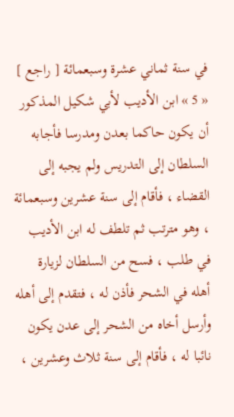في سنة ثماني عشرة وسبعمائة [ راجع ] « 5 » ابن الأديب لأبي شكيل المذكور أن يكون حاكما بعدن ومدرسا فأجابه السلطان إلى التدريس ولم يجبه إلى القضاء ، فأقام إلى سنة عشرين وسبعمائة ، وهو مترتب ثم تلطف له ابن الأديب في طلب ، فسح من السلطان لزيارة أهله في الشحر فأذن له ، فتقدم إلى أهله وأرسل أخاه من الشحر إلى عدن يكون نائبا له ، فأقام إلى سنة ثلاث وعشرين ،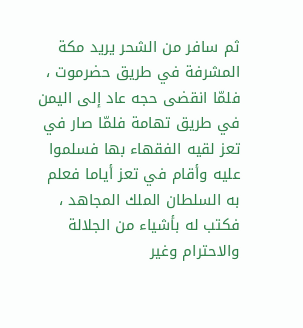ثم سافر من الشحر يريد مكة المشرفة في طريق حضرموت ، فلمّا انقضى حجه عاد إلى اليمن في طريق تهامة فلمّا صار في تعز لقيه الفقهاء بها فسلموا عليه وأقام في تعز أياما فعلم به السلطان الملك المجاهد ، فكتب له بأشياء من الجلالة والاحترام وغير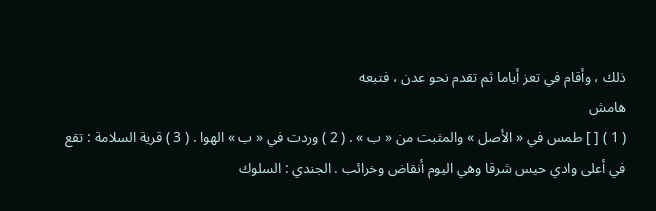ذلك ، وأقام في تعز أياما ثم تقدم نحو عدن ، فتبعه
هامش
( 1 ) [ ] طمس في « الأصل » والمثبت من « ب » . ( 2 ) وردت في « ب » الهوا . ( 3 ) قرية السلامة : تقع في أعلى وادي حيس شرقا وهي اليوم أنقاض وخرائب . الجندي : السلوك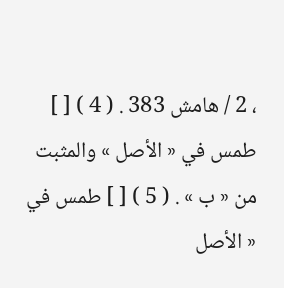، 2 / هامش 383 . ( 4 ) [ ] طمس في « الأصل » والمثبت من « ب » . ( 5 ) [ ] طمس في « الأصل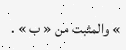» والمثبت من « ب » .